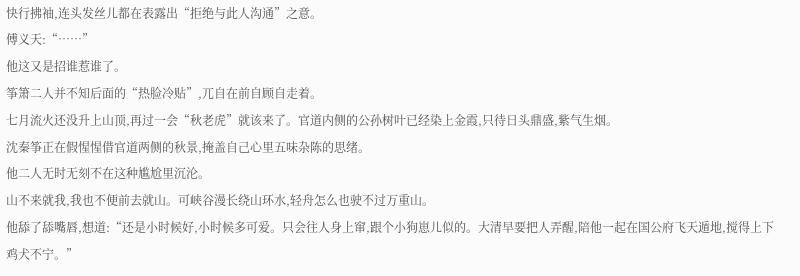快行拂袖,连头发丝儿都在表露出“拒绝与此人沟通”之意。
傅义天:“……”
他这又是招谁惹谁了。
筝箫二人并不知后面的“热脸冷贴”,兀自在前自顾自走着。
七月流火还没升上山顶,再过一会“秋老虎”就该来了。官道内侧的公孙树叶已经染上金霞,只待日头鼎盛,紫气生烟。
沈秦筝正在假惺惺借官道两侧的秋景,掩盖自己心里五味杂陈的思绪。
他二人无时无刻不在这种尴尬里沉沦。
山不来就我,我也不便前去就山。可峡谷漫长绕山环水,轻舟怎么也驶不过万重山。
他舔了舔嘴唇,想道:“还是小时候好,小时候多可爱。只会往人身上窜,跟个小狗崽儿似的。大清早要把人弄醒,陪他一起在国公府飞天遁地,搅得上下鸡犬不宁。”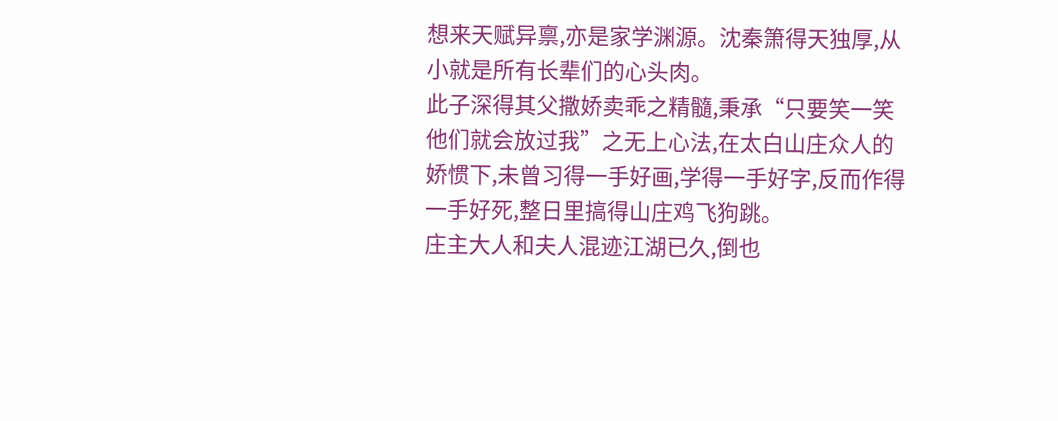想来天赋异禀,亦是家学渊源。沈秦箫得天独厚,从小就是所有长辈们的心头肉。
此子深得其父撒娇卖乖之精髓,秉承“只要笑一笑他们就会放过我”之无上心法,在太白山庄众人的娇惯下,未曾习得一手好画,学得一手好字,反而作得一手好死,整日里搞得山庄鸡飞狗跳。
庄主大人和夫人混迹江湖已久,倒也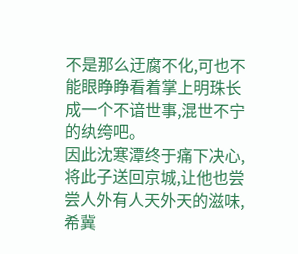不是那么迂腐不化,可也不能眼睁睁看着掌上明珠长成一个不谙世事,混世不宁的纨绔吧。
因此沈寒潭终于痛下决心,将此子送回京城,让他也尝尝人外有人天外天的滋味,希冀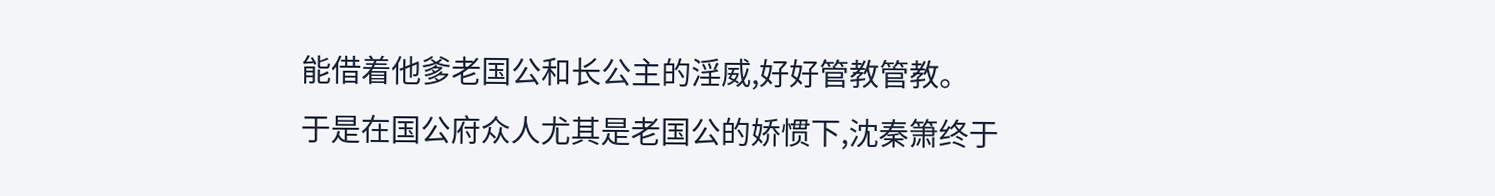能借着他爹老国公和长公主的淫威,好好管教管教。
于是在国公府众人尤其是老国公的娇惯下,沈秦箫终于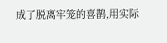成了脱离牢笼的喜鹊,用实际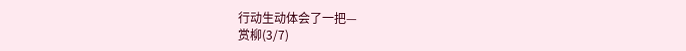行动生动体会了一把—
赏柳(3/7)